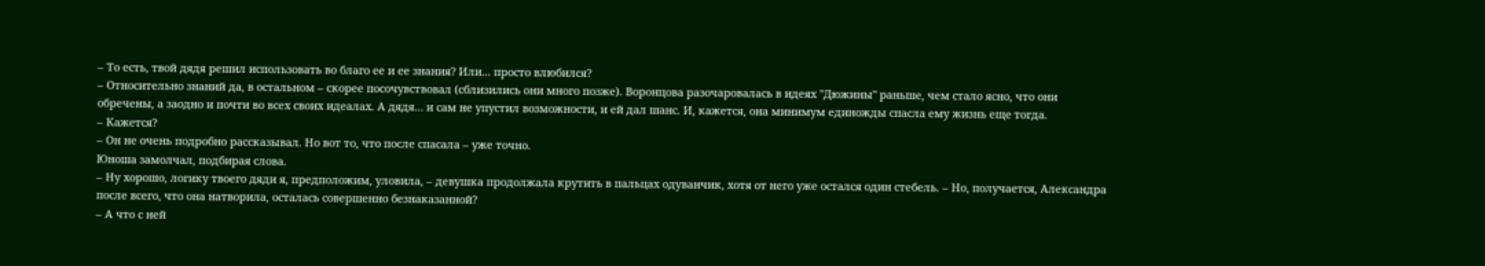– То есть, твой дядя решил использовать во благо ее и ее знания? Или... просто влюбился?
– Относительно знаний да, в остальном – скорее посочувствовал (сблизились они много позже). Воронцова разочаровалась в идеях "Дюжины" раньше, чем стало ясно, что они обречены, а заодно и почти во всех своих идеалах. А дядя… и сам не упустил возможности, и ей дал шанс. И, кажется, она минимум единожды спасла ему жизнь еще тогда.
– Кажется?
– Он не очень подробно рассказывал. Но вот то, что после спасала – уже точно.
Юноша замолчал, подбирая слова.
– Ну хорошо, логику твоего дяди я, предположим, уловила, – девушка продолжала крутить в пальцах одуванчик, хотя от него уже остался один стебель. – Но, получается, Александра после всего, что она натворила, осталась совершенно безнаказанной?
– А что с ней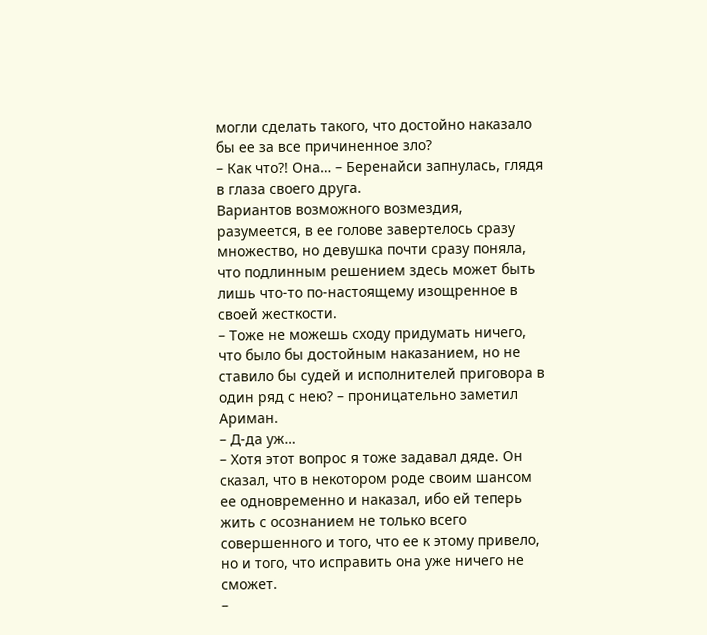могли сделать такого, что достойно наказало бы ее за все причиненное зло?
– Как что?! Она… – Беренайси запнулась, глядя в глаза своего друга.
Вариантов возможного возмездия, разумеется, в ее голове завертелось сразу множество, но девушка почти сразу поняла, что подлинным решением здесь может быть лишь что-то по-настоящему изощренное в своей жесткости.
– Тоже не можешь сходу придумать ничего, что было бы достойным наказанием, но не ставило бы судей и исполнителей приговора в один ряд с нею? – проницательно заметил Ариман.
– Д-да уж…
– Хотя этот вопрос я тоже задавал дяде. Он сказал, что в некотором роде своим шансом ее одновременно и наказал, ибо ей теперь жить с осознанием не только всего совершенного и того, что ее к этому привело, но и того, что исправить она уже ничего не сможет.
–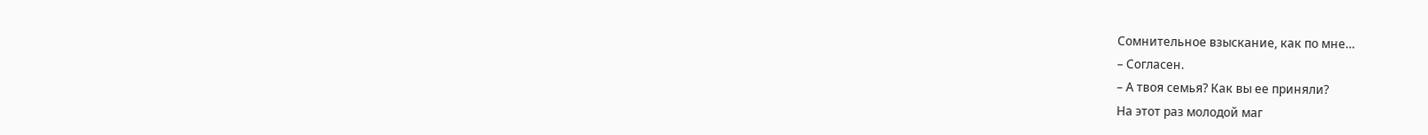Сомнительное взыскание, как по мне…
– Согласен.
– А твоя семья? Как вы ее приняли?
На этот раз молодой маг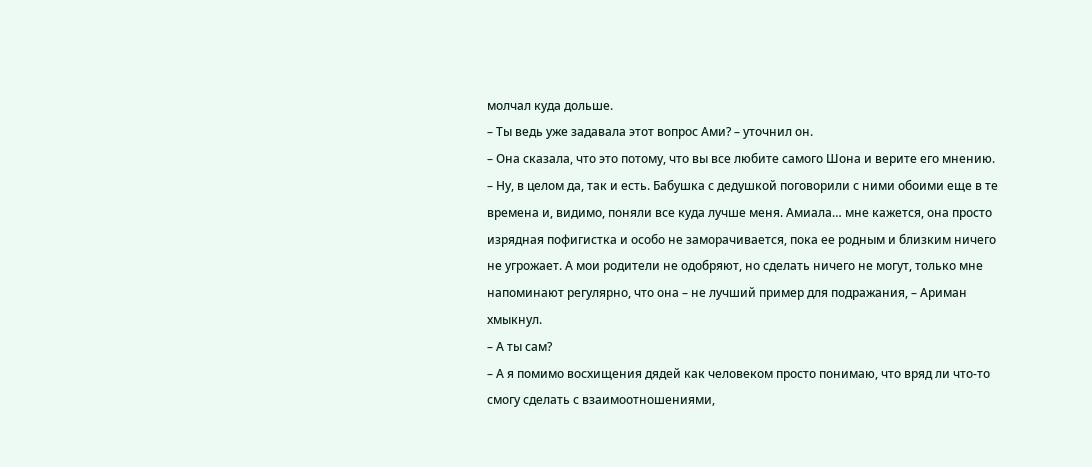молчал куда дольше.
– Ты ведь уже задавала этот вопрос Ами? – уточнил он.
– Она сказала, что это потому, что вы все любите самого Шона и верите его мнению.
– Ну, в целом да, так и есть. Бабушка с дедушкой поговорили с ними обоими еще в те времена и, видимо, поняли все куда лучше меня. Амиала… мне кажется, она просто изрядная пофигистка и особо не заморачивается, пока ее родным и близким ничего не угрожает. А мои родители не одобряют, но сделать ничего не могут, только мне напоминают регулярно, что она – не лучший пример для подражания, – Ариман хмыкнул.
– А ты сам?
– А я помимо восхищения дядей как человеком просто понимаю, что вряд ли что-то смогу сделать с взаимоотношениями,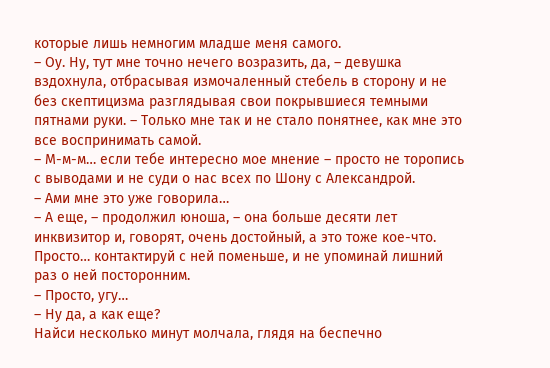которые лишь немногим младше меня самого.
– Оу. Ну, тут мне точно нечего возразить, да, – девушка вздохнула, отбрасывая измочаленный стебель в сторону и не без скептицизма разглядывая свои покрывшиеся темными пятнами руки. – Только мне так и не стало понятнее, как мне это все воспринимать самой.
– М-м-м… если тебе интересно мое мнение – просто не торопись с выводами и не суди о нас всех по Шону с Александрой.
– Ами мне это уже говорила…
– А еще, – продолжил юноша, – она больше десяти лет инквизитор и, говорят, очень достойный, а это тоже кое-что. Просто… контактируй с ней поменьше, и не упоминай лишний раз о ней посторонним.
– Просто, угу…
– Ну да, а как еще?
Найси несколько минут молчала, глядя на беспечно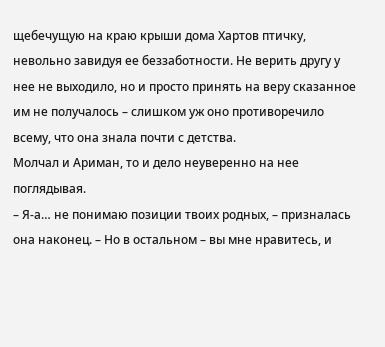щебечущую на краю крыши дома Хартов птичку, невольно завидуя ее беззаботности. Не верить другу у нее не выходило, но и просто принять на веру сказанное им не получалось – слишком уж оно противоречило всему, что она знала почти с детства.
Молчал и Ариман, то и дело неуверенно на нее поглядывая.
– Я-а… не понимаю позиции твоих родных, – призналась она наконец. – Но в остальном – вы мне нравитесь, и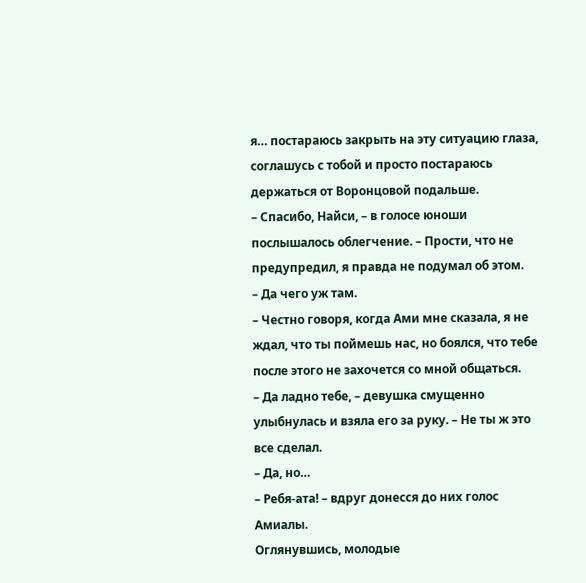я… постараюсь закрыть на эту ситуацию глаза, соглашусь с тобой и просто постараюсь держаться от Воронцовой подальше.
– Спасибо, Найси, – в голосе юноши послышалось облегчение. – Прости, что не предупредил, я правда не подумал об этом.
– Да чего уж там.
– Честно говоря, когда Ами мне сказала, я не ждал, что ты поймешь нас, но боялся, что тебе после этого не захочется со мной общаться.
– Да ладно тебе, – девушка смущенно улыбнулась и взяла его за руку. – Не ты ж это все сделал.
– Да, но…
– Ребя-ата! – вдруг донесся до них голос Амиалы.
Оглянувшись, молодые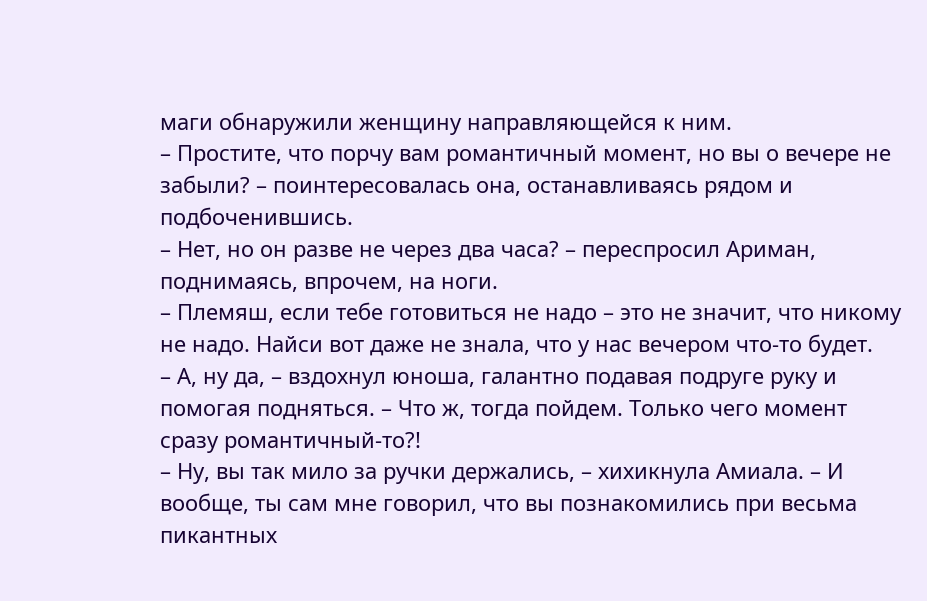маги обнаружили женщину направляющейся к ним.
– Простите, что порчу вам романтичный момент, но вы о вечере не забыли? – поинтересовалась она, останавливаясь рядом и подбоченившись.
– Нет, но он разве не через два часа? – переспросил Ариман, поднимаясь, впрочем, на ноги.
– Племяш, если тебе готовиться не надо – это не значит, что никому не надо. Найси вот даже не знала, что у нас вечером что-то будет.
– А, ну да, – вздохнул юноша, галантно подавая подруге руку и помогая подняться. – Что ж, тогда пойдем. Только чего момент сразу романтичный-то?!
– Ну, вы так мило за ручки держались, – хихикнула Амиала. – И вообще, ты сам мне говорил, что вы познакомились при весьма пикантных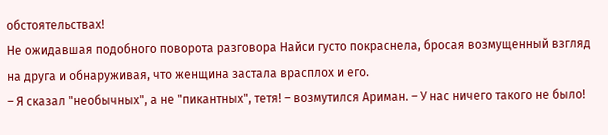обстоятельствах!
Не ожидавшая подобного поворота разговора Найси густо покраснела, бросая возмущенный взгляд на друга и обнаруживая, что женщина застала врасплох и его.
– Я сказал "необычных", а не "пикантных", тетя! – возмутился Ариман. – У нас ничего такого не было!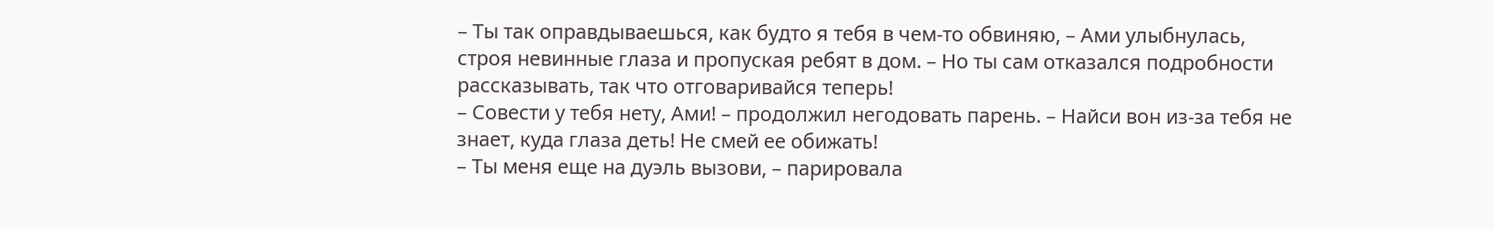– Ты так оправдываешься, как будто я тебя в чем-то обвиняю, – Ами улыбнулась, строя невинные глаза и пропуская ребят в дом. – Но ты сам отказался подробности рассказывать, так что отговаривайся теперь!
– Совести у тебя нету, Ами! – продолжил негодовать парень. – Найси вон из-за тебя не знает, куда глаза деть! Не смей ее обижать!
– Ты меня еще на дуэль вызови, – парировала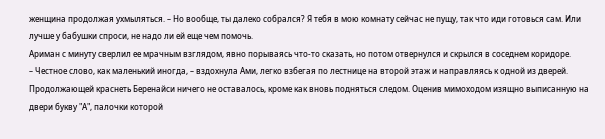женщина продолжая ухмыляться. – Но вообще, ты далеко собрался? Я тебя в мою комнату сейчас не пущу, так что иди готовься сам. Или лучше у бабушки спроси, не надо ли ей еще чем помочь.
Ариман с минуту сверлил ее мрачным взглядом, явно порываясь что-то сказать, но потом отвернулся и скрылся в соседнем коридоре.
– Честное слово, как маленький иногда, – вздохнула Ами, легко взбегая по лестнице на второй этаж и направляясь к одной из дверей.
Продолжающей краснеть Беренайси ничего не оставалось, кроме как вновь подняться следом. Оценив мимоходом изящно выписанную на двери букву "А", палочки которой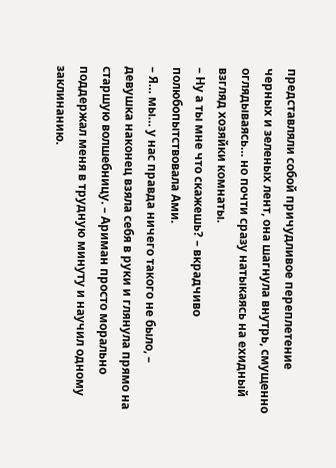представляли собой причудливое переплетение черных и зеленых лент, она шагнула внутрь, смущенно оглядываясь… но почти сразу натыкаясь на ехидный взгляд хозяйки комнаты.
– Ну а ты мне что скажешь? – вкрадчиво полюбопытствовала Ами.
– Я… мы… у нас правда ничего такого не было, – девушка наконец взяла себя в руки и глянула прямо на старшую волшебницу. – Ариман просто морально поддержал меня в трудную минуту и научил одному заклинанию.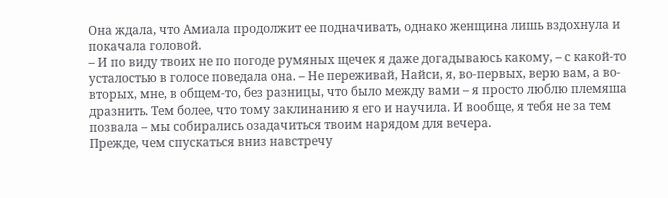Она ждала, что Амиала продолжит ее подначивать, однако женщина лишь вздохнула и покачала головой.
– И по виду твоих не по погоде румяных щечек я даже догадываюсь какому, – с какой-то усталостью в голосе поведала она. – Не переживай, Найси, я, во-первых, верю вам, а во-вторых, мне, в общем-то, без разницы, что было между вами – я просто люблю племяша дразнить. Тем более, что тому заклинанию я его и научила. И вообще, я тебя не за тем позвала – мы собирались озадачиться твоим нарядом для вечера.
Прежде, чем спускаться вниз навстречу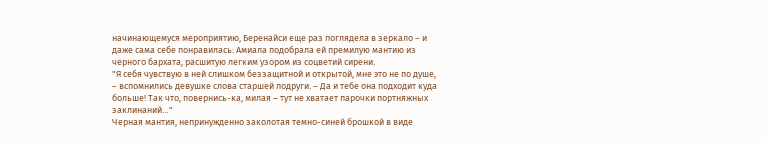начинающемуся мероприятию, Беренайси еще раз поглядела в зеркало – и даже сама себе понравилась: Амиала подобрала ей премилую мантию из черного бархата, расшитую легким узором из соцветий сирени.
"Я себя чувствую в ней слишком беззащитной и открытой, мне это не по душе, – вспомнились девушке слова старшей подруги. – Да и тебе она подходит куда больше! Так что, повернись-ка, милая – тут не хватает парочки портняжных заклинаний…"
Черная мантия, непринужденно заколотая темно-синей брошкой в виде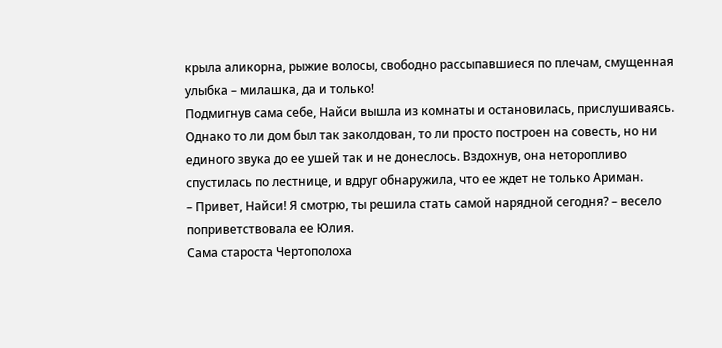крыла аликорна, рыжие волосы, свободно рассыпавшиеся по плечам, смущенная улыбка – милашка, да и только!
Подмигнув сама себе, Найси вышла из комнаты и остановилась, прислушиваясь. Однако то ли дом был так заколдован, то ли просто построен на совесть, но ни единого звука до ее ушей так и не донеслось. Вздохнув, она неторопливо спустилась по лестнице, и вдруг обнаружила, что ее ждет не только Ариман.
– Привет, Найси! Я смотрю, ты решила стать самой нарядной сегодня? – весело поприветствовала ее Юлия.
Сама староста Чертополоха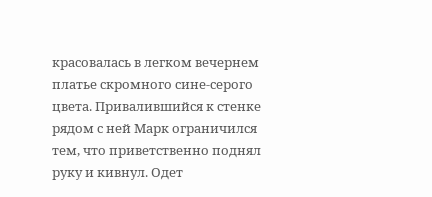красовалась в легком вечернем платье скромного сине-серого цвета. Привалившийся к стенке рядом с ней Марк ограничился тем, что приветственно поднял руку и кивнул. Одет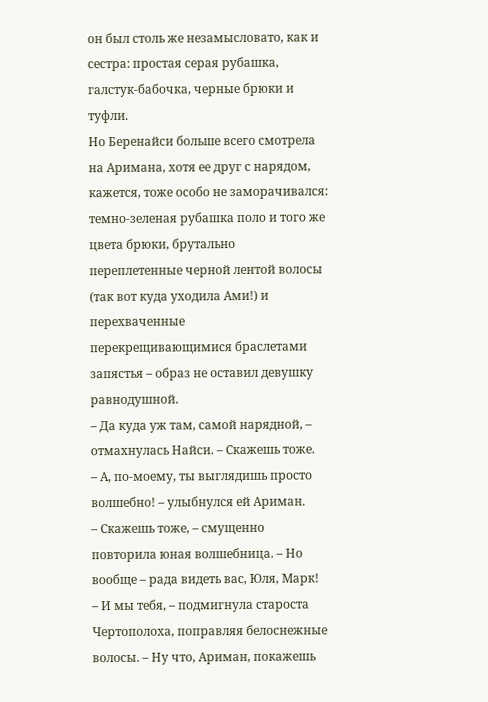он был столь же незамысловато, как и сестра: простая серая рубашка, галстук-бабочка, черные брюки и туфли.
Но Беренайси больше всего смотрела на Аримана, хотя ее друг с нарядом, кажется, тоже особо не заморачивался: темно-зеленая рубашка поло и того же цвета брюки, брутально переплетенные черной лентой волосы (так вот куда уходила Ами!) и перехваченные перекрещивающимися браслетами запястья – образ не оставил девушку равнодушной.
– Да куда уж там, самой нарядной, – отмахнулась Найси. – Скажешь тоже.
– А, по-моему, ты выглядишь просто волшебно! – улыбнулся ей Ариман.
– Скажешь тоже, – смущенно повторила юная волшебница. – Но вообще – рада видеть вас, Юля, Марк!
– И мы тебя, – подмигнула староста Чертополоха, поправляя белоснежные волосы. – Ну что, Ариман, покажешь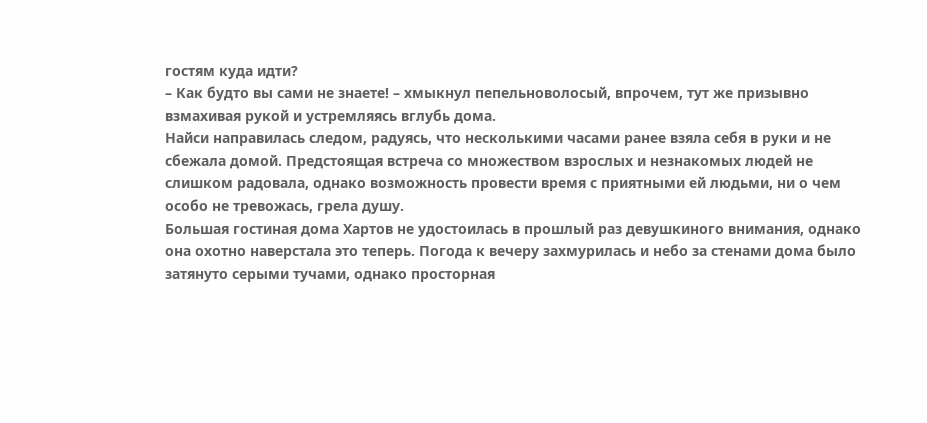гостям куда идти?
– Как будто вы сами не знаете! – хмыкнул пепельноволосый, впрочем, тут же призывно взмахивая рукой и устремляясь вглубь дома.
Найси направилась следом, радуясь, что несколькими часами ранее взяла себя в руки и не сбежала домой. Предстоящая встреча со множеством взрослых и незнакомых людей не слишком радовала, однако возможность провести время с приятными ей людьми, ни о чем особо не тревожась, грела душу.
Большая гостиная дома Хартов не удостоилась в прошлый раз девушкиного внимания, однако она охотно наверстала это теперь. Погода к вечеру захмурилась и небо за стенами дома было затянуто серыми тучами, однако просторная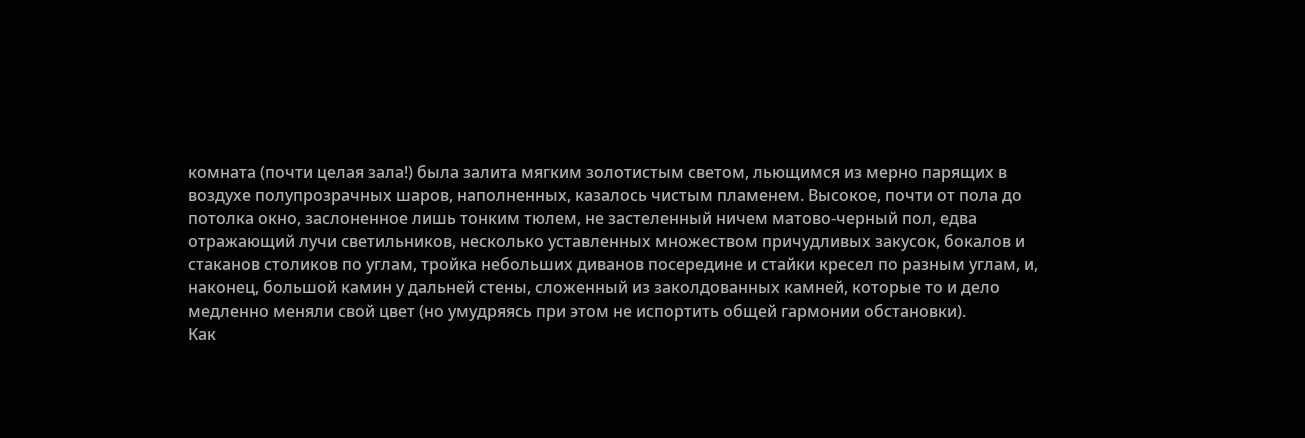комната (почти целая зала!) была залита мягким золотистым светом, льющимся из мерно парящих в воздухе полупрозрачных шаров, наполненных, казалось чистым пламенем. Высокое, почти от пола до потолка окно, заслоненное лишь тонким тюлем, не застеленный ничем матово-черный пол, едва отражающий лучи светильников, несколько уставленных множеством причудливых закусок, бокалов и стаканов столиков по углам, тройка небольших диванов посередине и стайки кресел по разным углам, и, наконец, большой камин у дальней стены, сложенный из заколдованных камней, которые то и дело медленно меняли свой цвет (но умудряясь при этом не испортить общей гармонии обстановки).
Как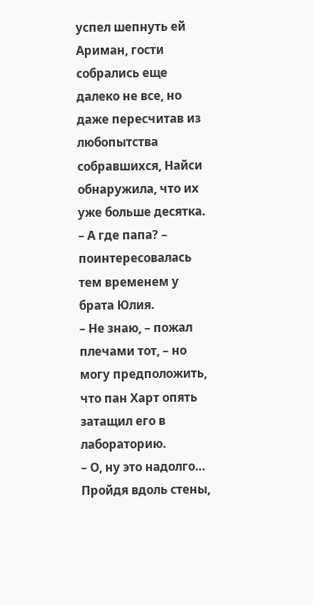успел шепнуть ей Ариман, гости собрались еще далеко не все, но даже пересчитав из любопытства собравшихся, Найси обнаружила, что их уже больше десятка.
– А где папа? – поинтересовалась тем временем у брата Юлия.
– Не знаю, – пожал плечами тот, – но могу предположить, что пан Харт опять затащил его в лабораторию.
– О, ну это надолго…
Пройдя вдоль стены,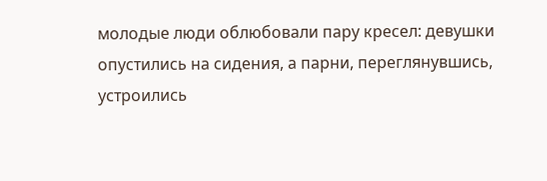молодые люди облюбовали пару кресел: девушки опустились на сидения, а парни, переглянувшись, устроились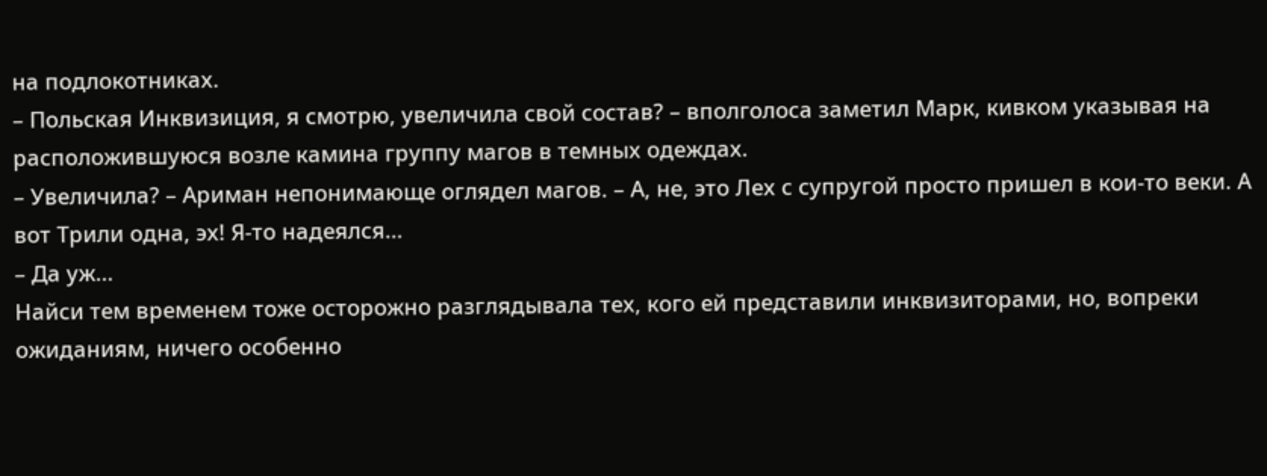на подлокотниках.
– Польская Инквизиция, я смотрю, увеличила свой состав? – вполголоса заметил Марк, кивком указывая на расположившуюся возле камина группу магов в темных одеждах.
– Увеличила? – Ариман непонимающе оглядел магов. – А, не, это Лех с супругой просто пришел в кои-то веки. А вот Трили одна, эх! Я-то надеялся…
– Да уж…
Найси тем временем тоже осторожно разглядывала тех, кого ей представили инквизиторами, но, вопреки ожиданиям, ничего особенно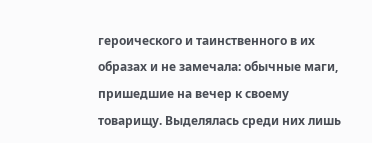героического и таинственного в их образах и не замечала: обычные маги, пришедшие на вечер к своему товарищу. Выделялась среди них лишь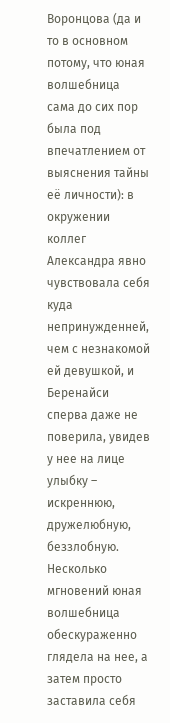Воронцова (да и то в основном потому, что юная волшебница сама до сих пор была под впечатлением от выяснения тайны её личности): в окружении коллег Александра явно чувствовала себя куда непринужденней, чем с незнакомой ей девушкой, и Беренайси сперва даже не поверила, увидев у нее на лице улыбку – искреннюю, дружелюбную, беззлобную. Несколько мгновений юная волшебница обескураженно глядела на нее, а затем просто заставила себя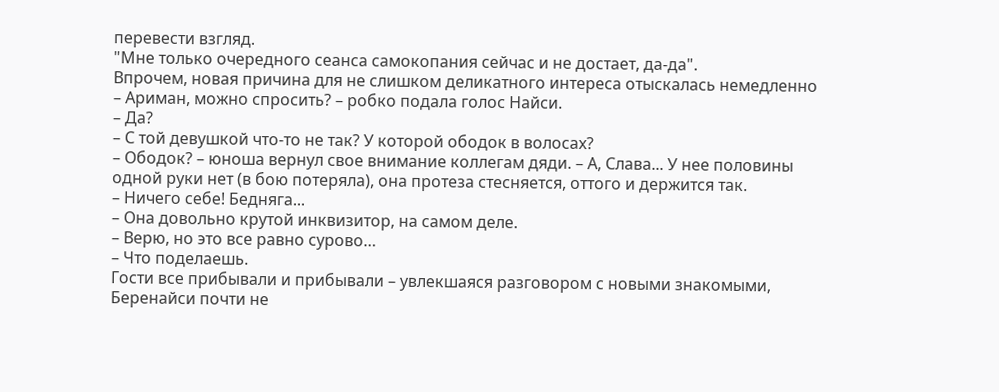перевести взгляд.
"Мне только очередного сеанса самокопания сейчас и не достает, да-да".
Впрочем, новая причина для не слишком деликатного интереса отыскалась немедленно
– Ариман, можно спросить? – робко подала голос Найси.
– Да?
– С той девушкой что-то не так? У которой ободок в волосах?
– Ободок? – юноша вернул свое внимание коллегам дяди. – А, Слава... У нее половины одной руки нет (в бою потеряла), она протеза стесняется, оттого и держится так.
– Ничего себе! Бедняга...
– Она довольно крутой инквизитор, на самом деле.
– Верю, но это все равно сурово…
– Что поделаешь.
Гости все прибывали и прибывали – увлекшаяся разговором с новыми знакомыми, Беренайси почти не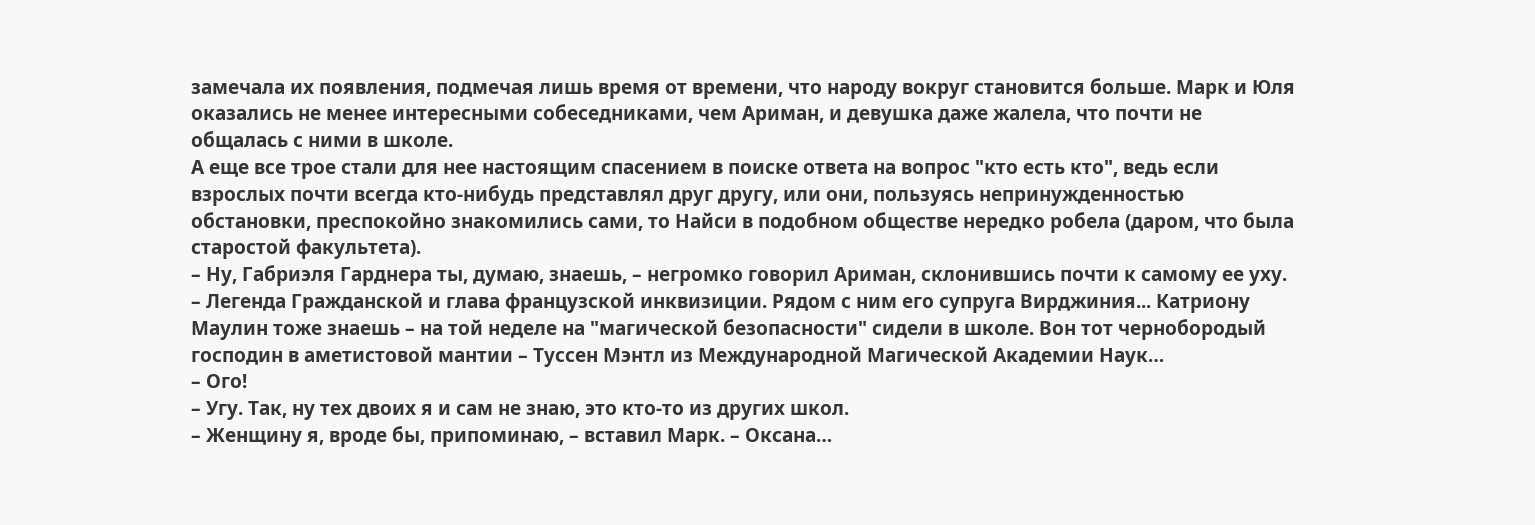замечала их появления, подмечая лишь время от времени, что народу вокруг становится больше. Марк и Юля оказались не менее интересными собеседниками, чем Ариман, и девушка даже жалела, что почти не общалась с ними в школе.
А еще все трое стали для нее настоящим спасением в поиске ответа на вопрос "кто есть кто", ведь если взрослых почти всегда кто-нибудь представлял друг другу, или они, пользуясь непринужденностью обстановки, преспокойно знакомились сами, то Найси в подобном обществе нередко робела (даром, что была старостой факультета).
– Ну, Габриэля Гарднера ты, думаю, знаешь, – негромко говорил Ариман, склонившись почти к самому ее уху. – Легенда Гражданской и глава французской инквизиции. Рядом с ним его супруга Вирджиния... Катриону Маулин тоже знаешь – на той неделе на "магической безопасности" сидели в школе. Вон тот чернобородый господин в аметистовой мантии – Туссен Мэнтл из Международной Магической Академии Наук…
– Ого!
– Угу. Так, ну тех двоих я и сам не знаю, это кто-то из других школ.
– Женщину я, вроде бы, припоминаю, – вставил Марк. – Оксана…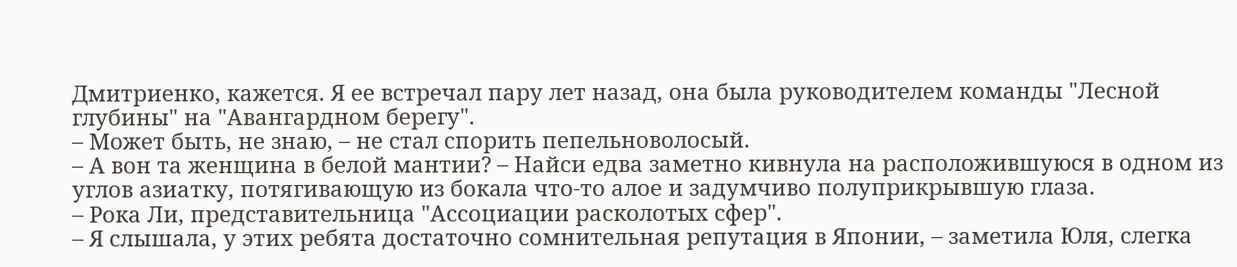Дмитриенко, кажется. Я ее встречал пару лет назад, она была руководителем команды "Лесной глубины" на "Авангардном берегу".
– Может быть, не знаю, – не стал спорить пепельноволосый.
– А вон та женщина в белой мантии? – Найси едва заметно кивнула на расположившуюся в одном из углов азиатку, потягивающую из бокала что-то алое и задумчиво полуприкрывшую глаза.
– Рока Ли, представительница "Ассоциации расколотых сфер".
– Я слышала, у этих ребята достаточно сомнительная репутация в Японии, – заметила Юля, слегка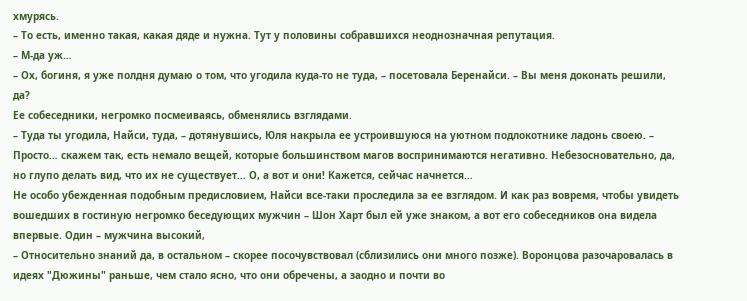хмурясь.
– То есть, именно такая, какая дяде и нужна. Тут у половины собравшихся неоднозначная репутация.
– М-да уж…
– Ох, богиня, я уже полдня думаю о том, что угодила куда-то не туда, – посетовала Беренайси. – Вы меня доконать решили, да?
Ее собеседники, негромко посмеиваясь, обменялись взглядами.
– Туда ты угодила, Найси, туда, – дотянувшись, Юля накрыла ее устроившуюся на уютном подлокотнике ладонь своею. – Просто… скажем так, есть немало вещей, которые большинством магов воспринимаются негативно. Небезосновательно, да, но глупо делать вид, что их не существует… О, а вот и они! Кажется, сейчас начнется…
Не особо убежденная подобным предисловием, Найси все-таки проследила за ее взглядом. И как раз вовремя, чтобы увидеть вошедших в гостиную негромко беседующих мужчин – Шон Харт был ей уже знаком, а вот его собеседников она видела впервые. Один – мужчина высокий,
– Относительно знаний да, в остальном – скорее посочувствовал (сблизились они много позже). Воронцова разочаровалась в идеях "Дюжины" раньше, чем стало ясно, что они обречены, а заодно и почти во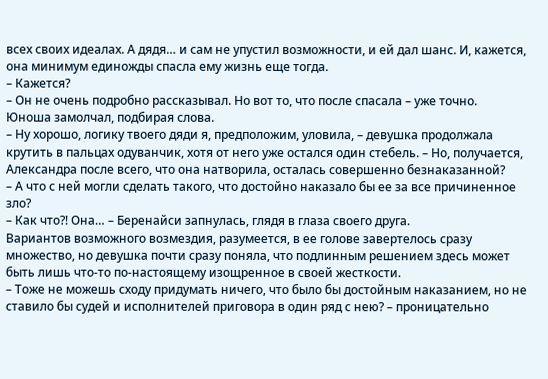всех своих идеалах. А дядя… и сам не упустил возможности, и ей дал шанс. И, кажется, она минимум единожды спасла ему жизнь еще тогда.
– Кажется?
– Он не очень подробно рассказывал. Но вот то, что после спасала – уже точно.
Юноша замолчал, подбирая слова.
– Ну хорошо, логику твоего дяди я, предположим, уловила, – девушка продолжала крутить в пальцах одуванчик, хотя от него уже остался один стебель. – Но, получается, Александра после всего, что она натворила, осталась совершенно безнаказанной?
– А что с ней могли сделать такого, что достойно наказало бы ее за все причиненное зло?
– Как что?! Она… – Беренайси запнулась, глядя в глаза своего друга.
Вариантов возможного возмездия, разумеется, в ее голове завертелось сразу множество, но девушка почти сразу поняла, что подлинным решением здесь может быть лишь что-то по-настоящему изощренное в своей жесткости.
– Тоже не можешь сходу придумать ничего, что было бы достойным наказанием, но не ставило бы судей и исполнителей приговора в один ряд с нею? – проницательно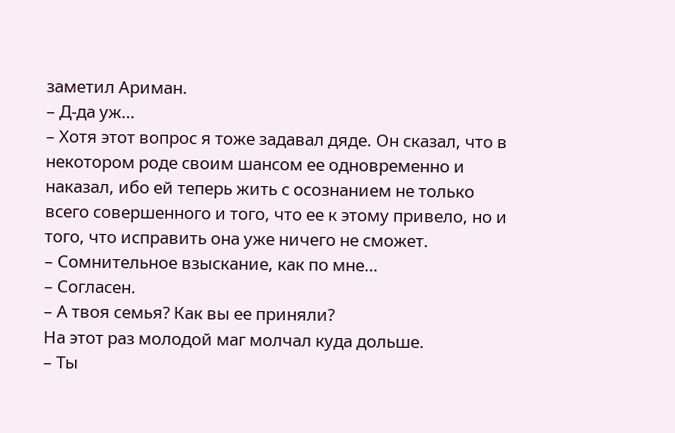заметил Ариман.
– Д-да уж…
– Хотя этот вопрос я тоже задавал дяде. Он сказал, что в некотором роде своим шансом ее одновременно и наказал, ибо ей теперь жить с осознанием не только всего совершенного и того, что ее к этому привело, но и того, что исправить она уже ничего не сможет.
– Сомнительное взыскание, как по мне…
– Согласен.
– А твоя семья? Как вы ее приняли?
На этот раз молодой маг молчал куда дольше.
– Ты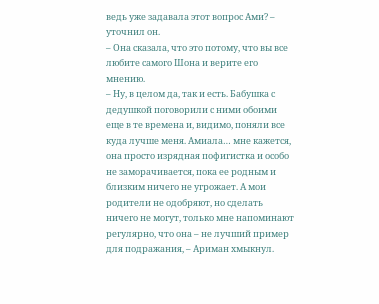ведь уже задавала этот вопрос Ами? – уточнил он.
– Она сказала, что это потому, что вы все любите самого Шона и верите его мнению.
– Ну, в целом да, так и есть. Бабушка с дедушкой поговорили с ними обоими еще в те времена и, видимо, поняли все куда лучше меня. Амиала… мне кажется, она просто изрядная пофигистка и особо не заморачивается, пока ее родным и близким ничего не угрожает. А мои родители не одобряют, но сделать ничего не могут, только мне напоминают регулярно, что она – не лучший пример для подражания, – Ариман хмыкнул.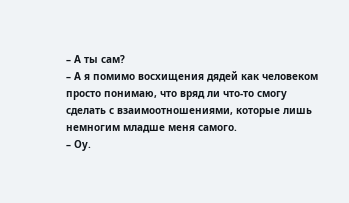– А ты сам?
– А я помимо восхищения дядей как человеком просто понимаю, что вряд ли что-то смогу сделать с взаимоотношениями, которые лишь немногим младше меня самого.
– Оу.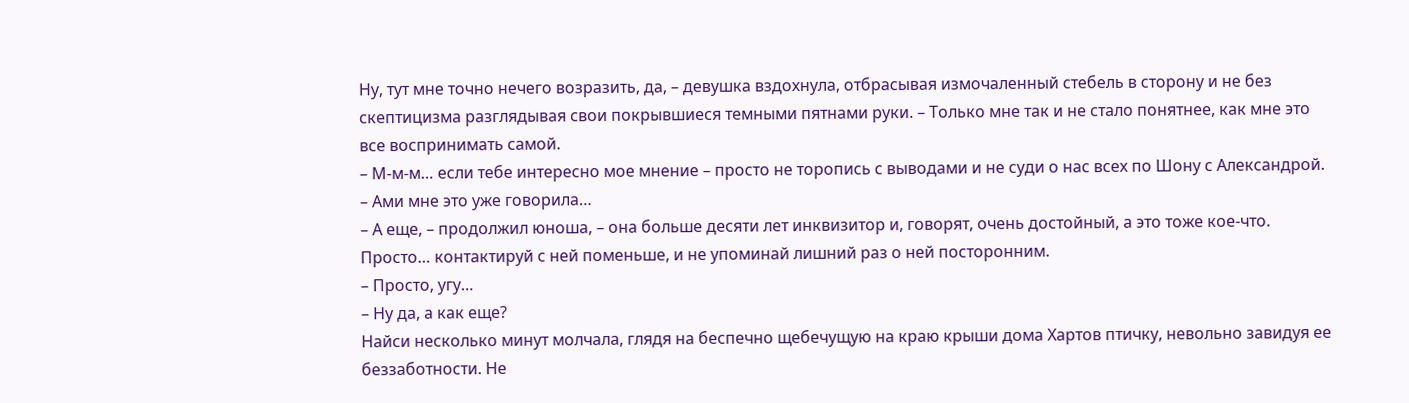Ну, тут мне точно нечего возразить, да, – девушка вздохнула, отбрасывая измочаленный стебель в сторону и не без скептицизма разглядывая свои покрывшиеся темными пятнами руки. – Только мне так и не стало понятнее, как мне это все воспринимать самой.
– М-м-м… если тебе интересно мое мнение – просто не торопись с выводами и не суди о нас всех по Шону с Александрой.
– Ами мне это уже говорила…
– А еще, – продолжил юноша, – она больше десяти лет инквизитор и, говорят, очень достойный, а это тоже кое-что. Просто… контактируй с ней поменьше, и не упоминай лишний раз о ней посторонним.
– Просто, угу…
– Ну да, а как еще?
Найси несколько минут молчала, глядя на беспечно щебечущую на краю крыши дома Хартов птичку, невольно завидуя ее беззаботности. Не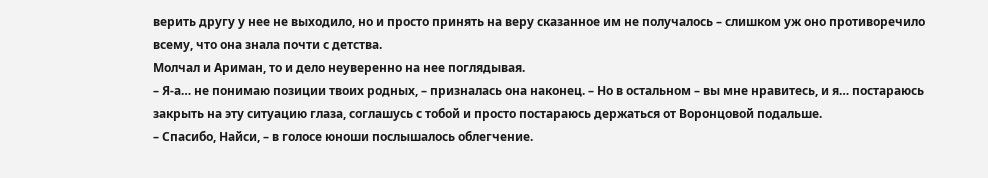верить другу у нее не выходило, но и просто принять на веру сказанное им не получалось – слишком уж оно противоречило всему, что она знала почти с детства.
Молчал и Ариман, то и дело неуверенно на нее поглядывая.
– Я-а… не понимаю позиции твоих родных, – призналась она наконец. – Но в остальном – вы мне нравитесь, и я… постараюсь закрыть на эту ситуацию глаза, соглашусь с тобой и просто постараюсь держаться от Воронцовой подальше.
– Спасибо, Найси, – в голосе юноши послышалось облегчение.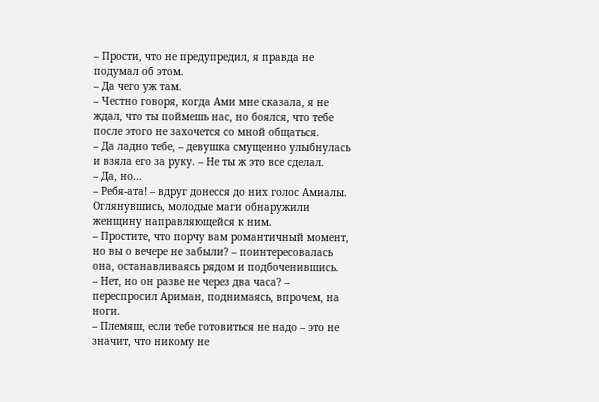– Прости, что не предупредил, я правда не подумал об этом.
– Да чего уж там.
– Честно говоря, когда Ами мне сказала, я не ждал, что ты поймешь нас, но боялся, что тебе после этого не захочется со мной общаться.
– Да ладно тебе, – девушка смущенно улыбнулась и взяла его за руку. – Не ты ж это все сделал.
– Да, но…
– Ребя-ата! – вдруг донесся до них голос Амиалы.
Оглянувшись, молодые маги обнаружили женщину направляющейся к ним.
– Простите, что порчу вам романтичный момент, но вы о вечере не забыли? – поинтересовалась она, останавливаясь рядом и подбоченившись.
– Нет, но он разве не через два часа? – переспросил Ариман, поднимаясь, впрочем, на ноги.
– Племяш, если тебе готовиться не надо – это не значит, что никому не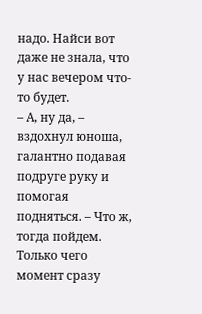надо. Найси вот даже не знала, что у нас вечером что-то будет.
– А, ну да, – вздохнул юноша, галантно подавая подруге руку и помогая подняться. – Что ж, тогда пойдем. Только чего момент сразу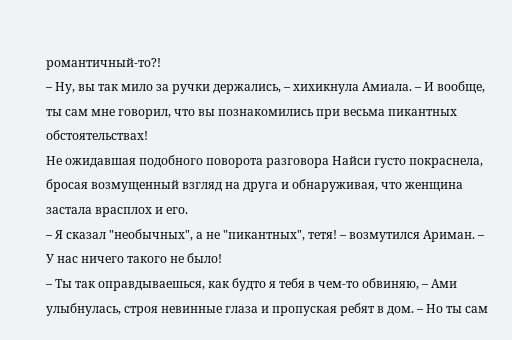романтичный-то?!
– Ну, вы так мило за ручки держались, – хихикнула Амиала. – И вообще, ты сам мне говорил, что вы познакомились при весьма пикантных обстоятельствах!
Не ожидавшая подобного поворота разговора Найси густо покраснела, бросая возмущенный взгляд на друга и обнаруживая, что женщина застала врасплох и его.
– Я сказал "необычных", а не "пикантных", тетя! – возмутился Ариман. – У нас ничего такого не было!
– Ты так оправдываешься, как будто я тебя в чем-то обвиняю, – Ами улыбнулась, строя невинные глаза и пропуская ребят в дом. – Но ты сам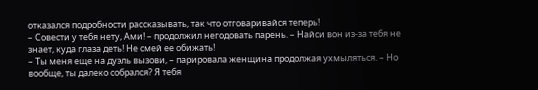отказался подробности рассказывать, так что отговаривайся теперь!
– Совести у тебя нету, Ами! – продолжил негодовать парень. – Найси вон из-за тебя не знает, куда глаза деть! Не смей ее обижать!
– Ты меня еще на дуэль вызови, – парировала женщина продолжая ухмыляться. – Но вообще, ты далеко собрался? Я тебя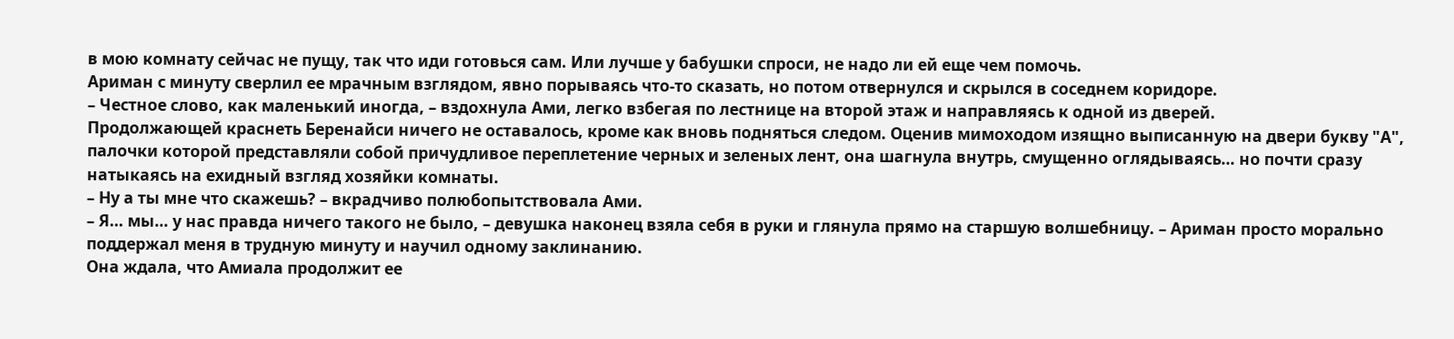в мою комнату сейчас не пущу, так что иди готовься сам. Или лучше у бабушки спроси, не надо ли ей еще чем помочь.
Ариман с минуту сверлил ее мрачным взглядом, явно порываясь что-то сказать, но потом отвернулся и скрылся в соседнем коридоре.
– Честное слово, как маленький иногда, – вздохнула Ами, легко взбегая по лестнице на второй этаж и направляясь к одной из дверей.
Продолжающей краснеть Беренайси ничего не оставалось, кроме как вновь подняться следом. Оценив мимоходом изящно выписанную на двери букву "А", палочки которой представляли собой причудливое переплетение черных и зеленых лент, она шагнула внутрь, смущенно оглядываясь… но почти сразу натыкаясь на ехидный взгляд хозяйки комнаты.
– Ну а ты мне что скажешь? – вкрадчиво полюбопытствовала Ами.
– Я… мы… у нас правда ничего такого не было, – девушка наконец взяла себя в руки и глянула прямо на старшую волшебницу. – Ариман просто морально поддержал меня в трудную минуту и научил одному заклинанию.
Она ждала, что Амиала продолжит ее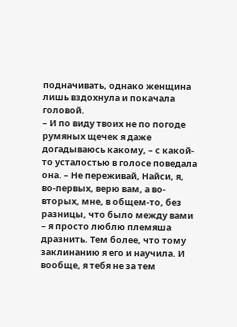подначивать, однако женщина лишь вздохнула и покачала головой.
– И по виду твоих не по погоде румяных щечек я даже догадываюсь какому, – с какой-то усталостью в голосе поведала она. – Не переживай, Найси, я, во-первых, верю вам, а во-вторых, мне, в общем-то, без разницы, что было между вами – я просто люблю племяша дразнить. Тем более, что тому заклинанию я его и научила. И вообще, я тебя не за тем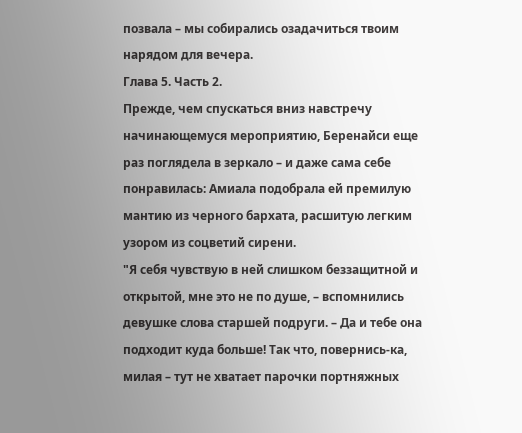позвала – мы собирались озадачиться твоим нарядом для вечера.
Глава 5. Часть 2.
Прежде, чем спускаться вниз навстречу начинающемуся мероприятию, Беренайси еще раз поглядела в зеркало – и даже сама себе понравилась: Амиала подобрала ей премилую мантию из черного бархата, расшитую легким узором из соцветий сирени.
"Я себя чувствую в ней слишком беззащитной и открытой, мне это не по душе, – вспомнились девушке слова старшей подруги. – Да и тебе она подходит куда больше! Так что, повернись-ка, милая – тут не хватает парочки портняжных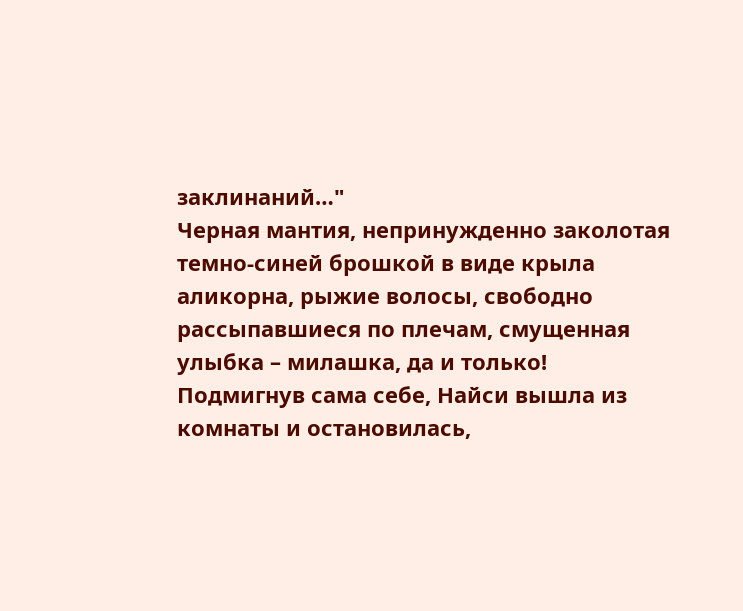заклинаний…"
Черная мантия, непринужденно заколотая темно-синей брошкой в виде крыла аликорна, рыжие волосы, свободно рассыпавшиеся по плечам, смущенная улыбка – милашка, да и только!
Подмигнув сама себе, Найси вышла из комнаты и остановилась,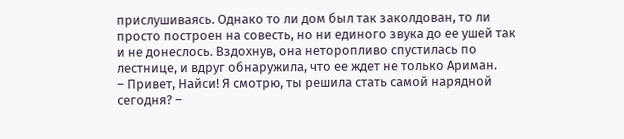прислушиваясь. Однако то ли дом был так заколдован, то ли просто построен на совесть, но ни единого звука до ее ушей так и не донеслось. Вздохнув, она неторопливо спустилась по лестнице, и вдруг обнаружила, что ее ждет не только Ариман.
– Привет, Найси! Я смотрю, ты решила стать самой нарядной сегодня? –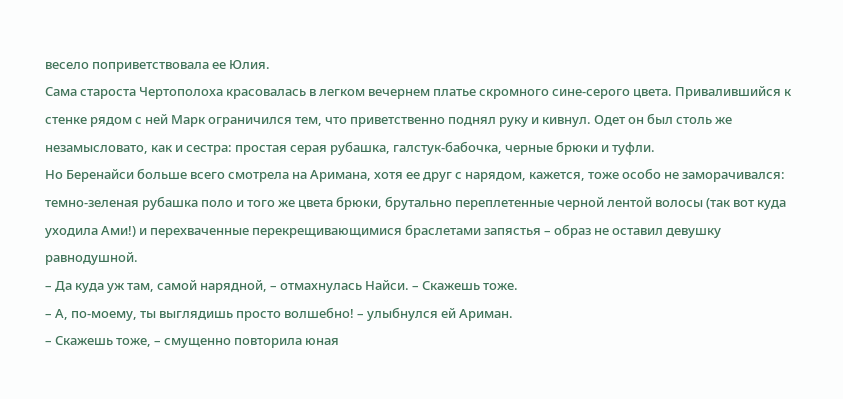весело поприветствовала ее Юлия.
Сама староста Чертополоха красовалась в легком вечернем платье скромного сине-серого цвета. Привалившийся к стенке рядом с ней Марк ограничился тем, что приветственно поднял руку и кивнул. Одет он был столь же незамысловато, как и сестра: простая серая рубашка, галстук-бабочка, черные брюки и туфли.
Но Беренайси больше всего смотрела на Аримана, хотя ее друг с нарядом, кажется, тоже особо не заморачивался: темно-зеленая рубашка поло и того же цвета брюки, брутально переплетенные черной лентой волосы (так вот куда уходила Ами!) и перехваченные перекрещивающимися браслетами запястья – образ не оставил девушку равнодушной.
– Да куда уж там, самой нарядной, – отмахнулась Найси. – Скажешь тоже.
– А, по-моему, ты выглядишь просто волшебно! – улыбнулся ей Ариман.
– Скажешь тоже, – смущенно повторила юная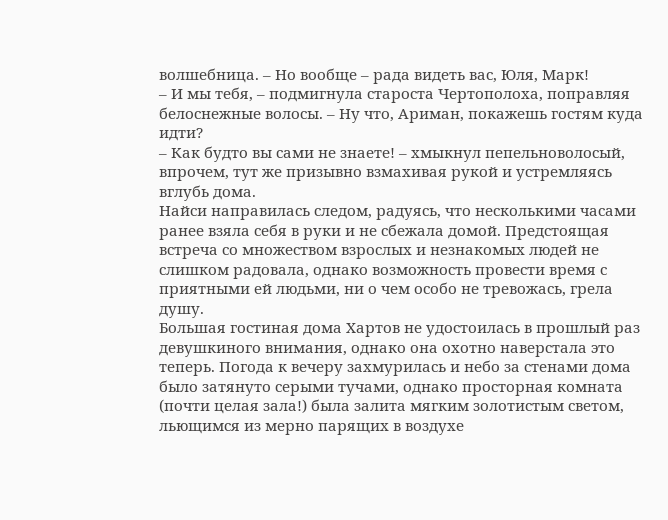волшебница. – Но вообще – рада видеть вас, Юля, Марк!
– И мы тебя, – подмигнула староста Чертополоха, поправляя белоснежные волосы. – Ну что, Ариман, покажешь гостям куда идти?
– Как будто вы сами не знаете! – хмыкнул пепельноволосый, впрочем, тут же призывно взмахивая рукой и устремляясь вглубь дома.
Найси направилась следом, радуясь, что несколькими часами ранее взяла себя в руки и не сбежала домой. Предстоящая встреча со множеством взрослых и незнакомых людей не слишком радовала, однако возможность провести время с приятными ей людьми, ни о чем особо не тревожась, грела душу.
Большая гостиная дома Хартов не удостоилась в прошлый раз девушкиного внимания, однако она охотно наверстала это теперь. Погода к вечеру захмурилась и небо за стенами дома было затянуто серыми тучами, однако просторная комната (почти целая зала!) была залита мягким золотистым светом, льющимся из мерно парящих в воздухе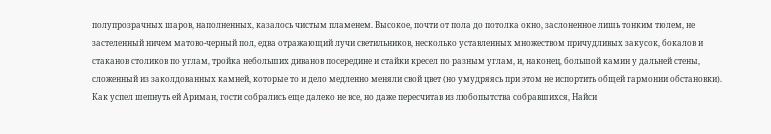полупрозрачных шаров, наполненных, казалось чистым пламенем. Высокое, почти от пола до потолка окно, заслоненное лишь тонким тюлем, не застеленный ничем матово-черный пол, едва отражающий лучи светильников, несколько уставленных множеством причудливых закусок, бокалов и стаканов столиков по углам, тройка небольших диванов посередине и стайки кресел по разным углам, и, наконец, большой камин у дальней стены, сложенный из заколдованных камней, которые то и дело медленно меняли свой цвет (но умудряясь при этом не испортить общей гармонии обстановки).
Как успел шепнуть ей Ариман, гости собрались еще далеко не все, но даже пересчитав из любопытства собравшихся, Найси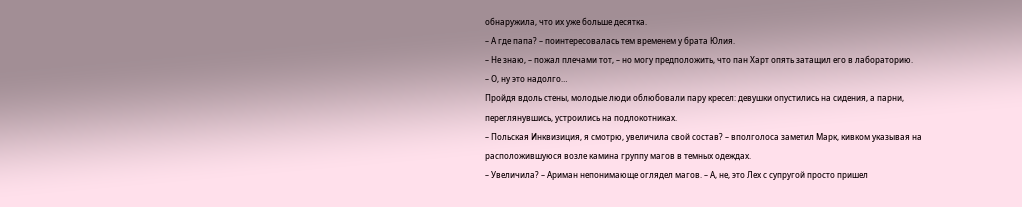обнаружила, что их уже больше десятка.
– А где папа? – поинтересовалась тем временем у брата Юлия.
– Не знаю, – пожал плечами тот, – но могу предположить, что пан Харт опять затащил его в лабораторию.
– О, ну это надолго…
Пройдя вдоль стены, молодые люди облюбовали пару кресел: девушки опустились на сидения, а парни, переглянувшись, устроились на подлокотниках.
– Польская Инквизиция, я смотрю, увеличила свой состав? – вполголоса заметил Марк, кивком указывая на расположившуюся возле камина группу магов в темных одеждах.
– Увеличила? – Ариман непонимающе оглядел магов. – А, не, это Лех с супругой просто пришел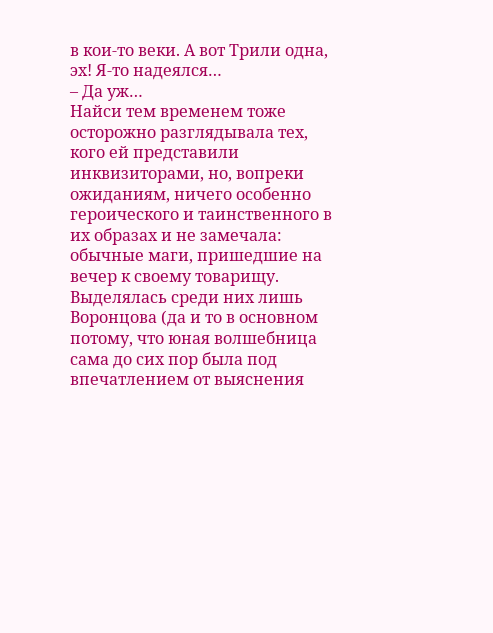в кои-то веки. А вот Трили одна, эх! Я-то надеялся…
– Да уж…
Найси тем временем тоже осторожно разглядывала тех, кого ей представили инквизиторами, но, вопреки ожиданиям, ничего особенно героического и таинственного в их образах и не замечала: обычные маги, пришедшие на вечер к своему товарищу. Выделялась среди них лишь Воронцова (да и то в основном потому, что юная волшебница сама до сих пор была под впечатлением от выяснения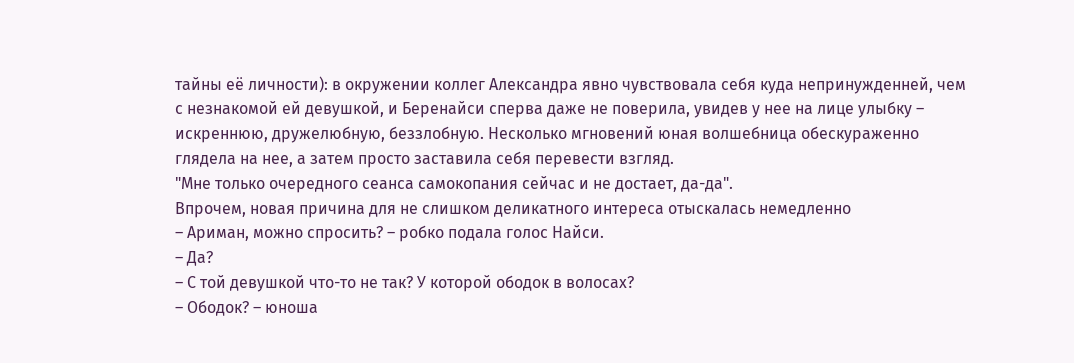тайны её личности): в окружении коллег Александра явно чувствовала себя куда непринужденней, чем с незнакомой ей девушкой, и Беренайси сперва даже не поверила, увидев у нее на лице улыбку – искреннюю, дружелюбную, беззлобную. Несколько мгновений юная волшебница обескураженно глядела на нее, а затем просто заставила себя перевести взгляд.
"Мне только очередного сеанса самокопания сейчас и не достает, да-да".
Впрочем, новая причина для не слишком деликатного интереса отыскалась немедленно
– Ариман, можно спросить? – робко подала голос Найси.
– Да?
– С той девушкой что-то не так? У которой ободок в волосах?
– Ободок? – юноша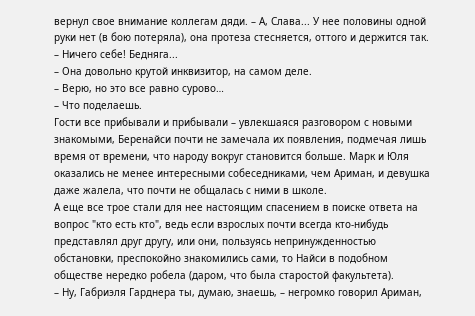вернул свое внимание коллегам дяди. – А, Слава... У нее половины одной руки нет (в бою потеряла), она протеза стесняется, оттого и держится так.
– Ничего себе! Бедняга...
– Она довольно крутой инквизитор, на самом деле.
– Верю, но это все равно сурово…
– Что поделаешь.
Гости все прибывали и прибывали – увлекшаяся разговором с новыми знакомыми, Беренайси почти не замечала их появления, подмечая лишь время от времени, что народу вокруг становится больше. Марк и Юля оказались не менее интересными собеседниками, чем Ариман, и девушка даже жалела, что почти не общалась с ними в школе.
А еще все трое стали для нее настоящим спасением в поиске ответа на вопрос "кто есть кто", ведь если взрослых почти всегда кто-нибудь представлял друг другу, или они, пользуясь непринужденностью обстановки, преспокойно знакомились сами, то Найси в подобном обществе нередко робела (даром, что была старостой факультета).
– Ну, Габриэля Гарднера ты, думаю, знаешь, – негромко говорил Ариман,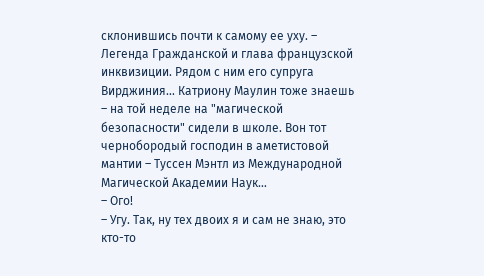склонившись почти к самому ее уху. – Легенда Гражданской и глава французской инквизиции. Рядом с ним его супруга Вирджиния... Катриону Маулин тоже знаешь – на той неделе на "магической безопасности" сидели в школе. Вон тот чернобородый господин в аметистовой мантии – Туссен Мэнтл из Международной Магической Академии Наук…
– Ого!
– Угу. Так, ну тех двоих я и сам не знаю, это кто-то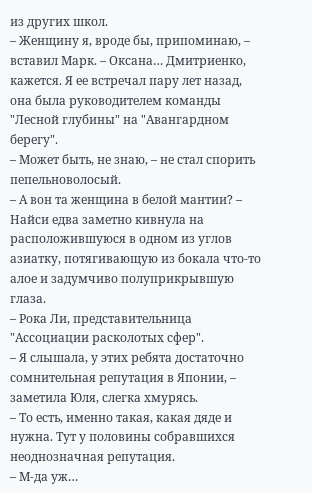из других школ.
– Женщину я, вроде бы, припоминаю, – вставил Марк. – Оксана… Дмитриенко, кажется. Я ее встречал пару лет назад, она была руководителем команды "Лесной глубины" на "Авангардном берегу".
– Может быть, не знаю, – не стал спорить пепельноволосый.
– А вон та женщина в белой мантии? – Найси едва заметно кивнула на расположившуюся в одном из углов азиатку, потягивающую из бокала что-то алое и задумчиво полуприкрывшую глаза.
– Рока Ли, представительница "Ассоциации расколотых сфер".
– Я слышала, у этих ребята достаточно сомнительная репутация в Японии, – заметила Юля, слегка хмурясь.
– То есть, именно такая, какая дяде и нужна. Тут у половины собравшихся неоднозначная репутация.
– М-да уж…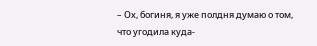– Ох, богиня, я уже полдня думаю о том, что угодила куда-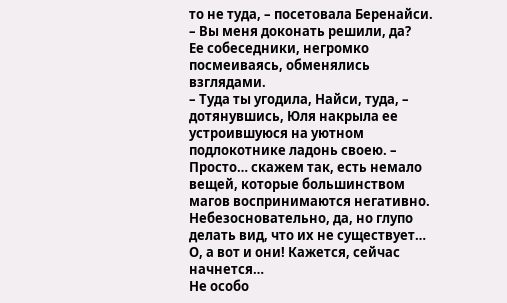то не туда, – посетовала Беренайси. – Вы меня доконать решили, да?
Ее собеседники, негромко посмеиваясь, обменялись взглядами.
– Туда ты угодила, Найси, туда, – дотянувшись, Юля накрыла ее устроившуюся на уютном подлокотнике ладонь своею. – Просто… скажем так, есть немало вещей, которые большинством магов воспринимаются негативно. Небезосновательно, да, но глупо делать вид, что их не существует… О, а вот и они! Кажется, сейчас начнется…
Не особо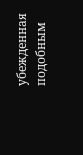убежденная подобным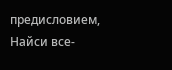предисловием, Найси все-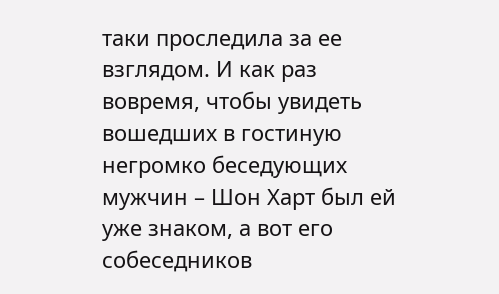таки проследила за ее взглядом. И как раз вовремя, чтобы увидеть вошедших в гостиную негромко беседующих мужчин – Шон Харт был ей уже знаком, а вот его собеседников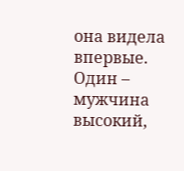она видела впервые. Один – мужчина высокий,